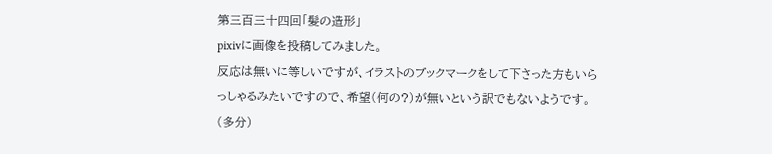第三百三十四回「髪の造形」
pixivに画像を投稿してみました。
反応は無いに等しいですが、イラストのブックマークをして下さった方もいらっしゃるみたいですので、希望(何の?)が無いという訳でもないようです。(多分)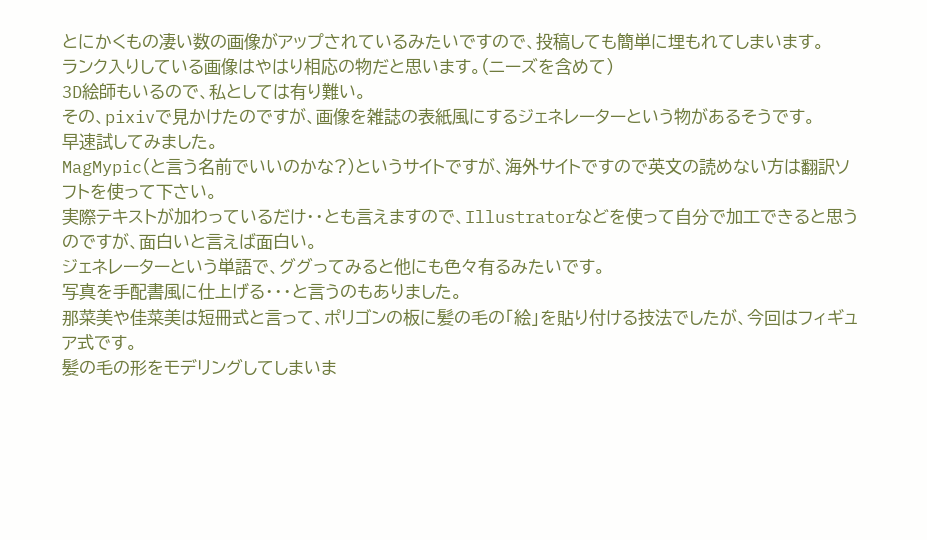とにかくもの凄い数の画像がアップされているみたいですので、投稿しても簡単に埋もれてしまいます。
ランク入りしている画像はやはり相応の物だと思います。(ニーズを含めて)
3D絵師もいるので、私としては有り難い。
その、pixivで見かけたのですが、画像を雑誌の表紙風にするジェネレーターという物があるそうです。
早速試してみました。
MagMypic(と言う名前でいいのかな?)というサイトですが、海外サイトですので英文の読めない方は翻訳ソフトを使って下さい。
実際テキストが加わっているだけ・・とも言えますので、Illustratorなどを使って自分で加工できると思うのですが、面白いと言えば面白い。
ジェネレーターという単語で、ググってみると他にも色々有るみたいです。
写真を手配書風に仕上げる・・・と言うのもありました。
那菜美や佳菜美は短冊式と言って、ポリゴンの板に髪の毛の「絵」を貼り付ける技法でしたが、今回はフィギュア式です。
髪の毛の形をモデリングしてしまいま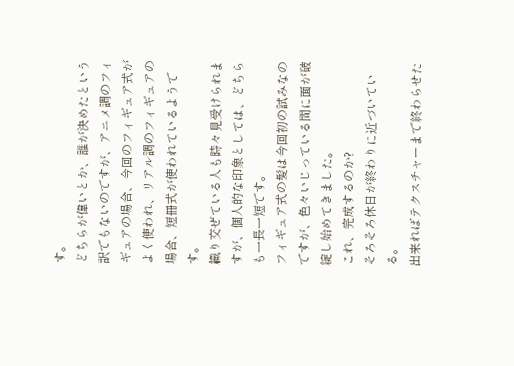す。
どちらが偉いとか、誰が決めたという訳でもないのですが、アニメ調のフィギュアの場合、今回のフィギュア式がよく使われ、リアル調のフィギュアの場合、短冊式が使われているようです。
織り交ぜている人も時々見受けられますが、個人的な印象としては、どちらも一長一短です。
フィギュア式の髪は今回初の試みなのですが、色々いじっている間に面が破綻し始めてきました。
これ、完成するのか?
そろそろ休日が終わりに近づいている。
出来ればテクスチャーまで終わらせた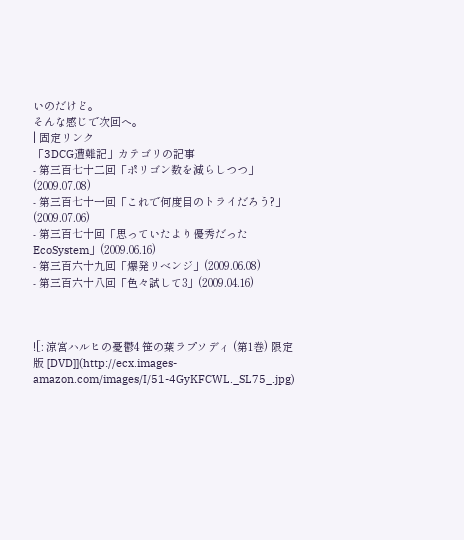いのだけど。
そんな感じで次回へ。
| 固定リンク
「3DCG遭難記」カテゴリの記事
- 第三百七十二回「ポリゴン数を減らしつつ」(2009.07.08)
- 第三百七十一回「これで何度目のトライだろう?」(2009.07.06)
- 第三百七十回「思っていたより優秀だったEcoSystem」(2009.06.16)
- 第三百六十九回「爆発リベンジ」(2009.06.08)
- 第三百六十八回「色々試して3」(2009.04.16)



![: 涼宮ハルヒの憂鬱4 笹の葉ラプソディ (第1巻) 限定版 [DVD]](http://ecx.images-amazon.com/images/I/51-4GyKFCWL._SL75_.jpg)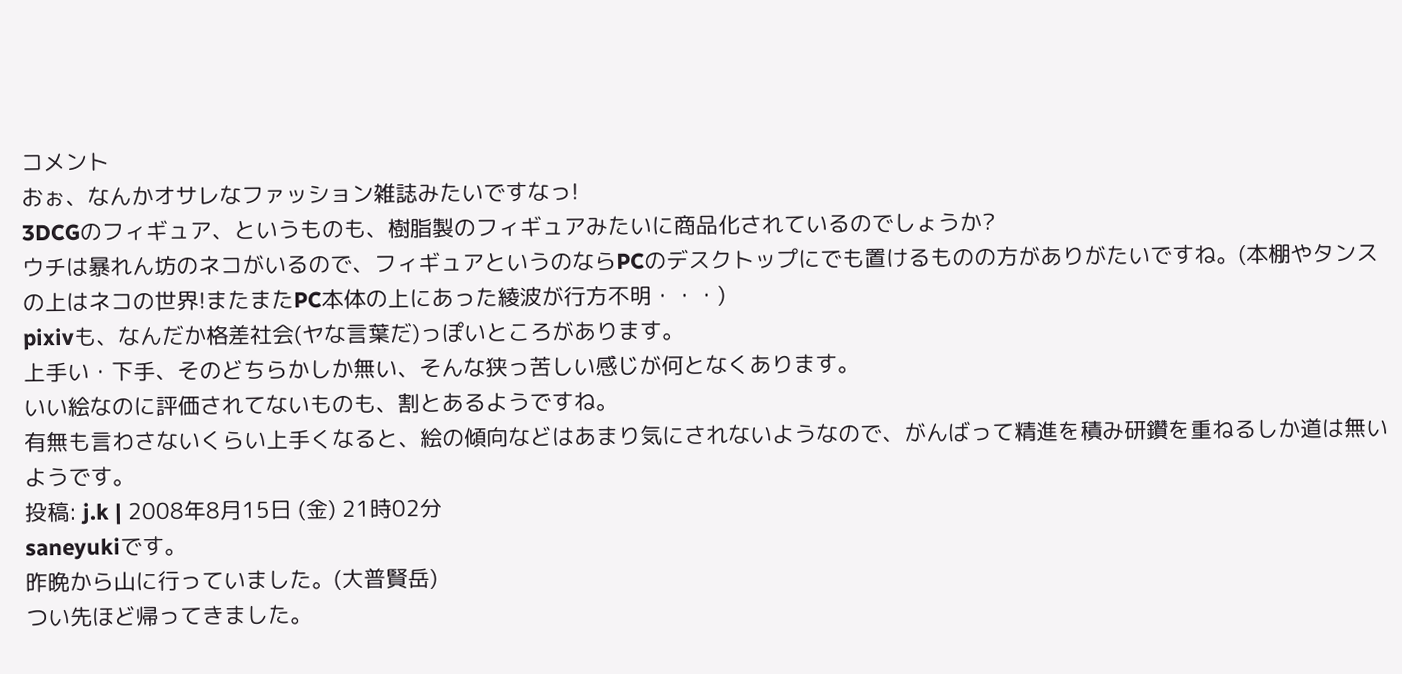コメント
おぉ、なんかオサレなファッション雑誌みたいですなっ!
3DCGのフィギュア、というものも、樹脂製のフィギュアみたいに商品化されているのでしょうか?
ウチは暴れん坊のネコがいるので、フィギュアというのならPCのデスクトップにでも置けるものの方がありがたいですね。(本棚やタンスの上はネコの世界!またまたPC本体の上にあった綾波が行方不明・・・)
pixivも、なんだか格差社会(ヤな言葉だ)っぽいところがあります。
上手い・下手、そのどちらかしか無い、そんな狭っ苦しい感じが何となくあります。
いい絵なのに評価されてないものも、割とあるようですね。
有無も言わさないくらい上手くなると、絵の傾向などはあまり気にされないようなので、がんばって精進を積み研鑽を重ねるしか道は無いようです。
投稿: j.k | 2008年8月15日 (金) 21時02分
saneyukiです。
昨晩から山に行っていました。(大普賢岳)
つい先ほど帰ってきました。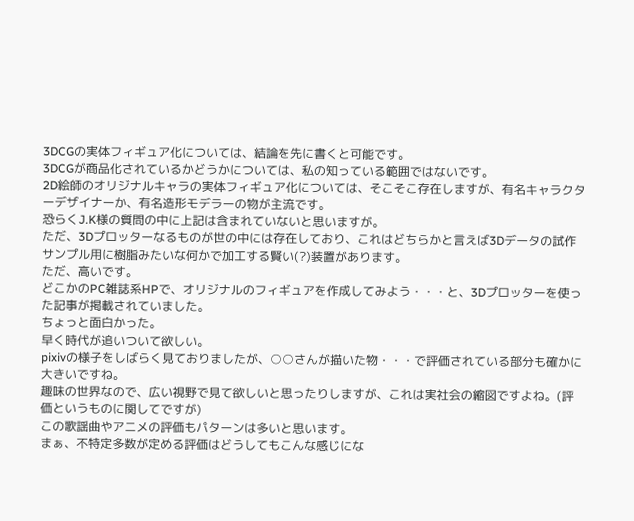3DCGの実体フィギュア化については、結論を先に書くと可能です。
3DCGが商品化されているかどうかについては、私の知っている範囲ではないです。
2D絵師のオリジナルキャラの実体フィギュア化については、そこそこ存在しますが、有名キャラクターデザイナーか、有名造形モデラーの物が主流です。
恐らくJ.K様の質問の中に上記は含まれていないと思いますが。
ただ、3Dプロッターなるものが世の中には存在しており、これはどちらかと言えば3Dデータの試作サンプル用に樹脂みたいな何かで加工する賢い(?)装置があります。
ただ、高いです。
どこかのPC雑誌系HPで、オリジナルのフィギュアを作成してみよう・・・と、3Dプロッターを使った記事が掲載されていました。
ちょっと面白かった。
早く時代が追いついて欲しい。
pixivの様子をしばらく見ておりましたが、○○さんが描いた物・・・で評価されている部分も確かに大きいですね。
趣味の世界なので、広い視野で見て欲しいと思ったりしますが、これは実社会の縮図ですよね。(評価というものに関してですが)
この歌謡曲やアニメの評価もパターンは多いと思います。
まぁ、不特定多数が定める評価はどうしてもこんな感じにな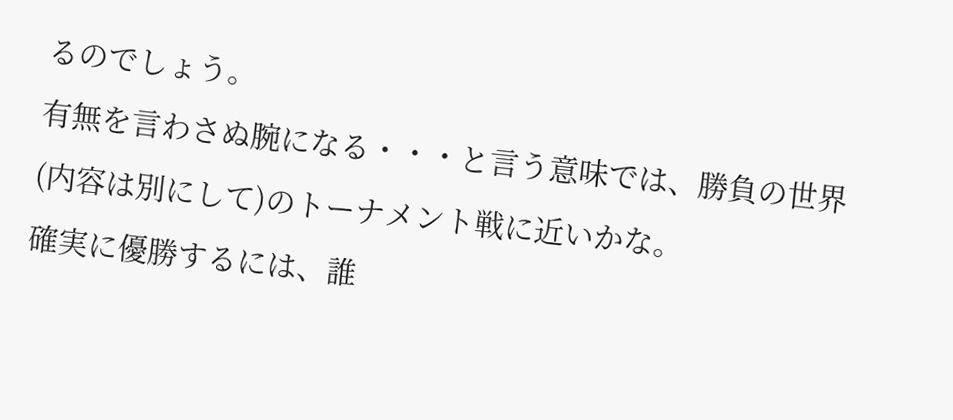るのでしょう。
有無を言わさぬ腕になる・・・と言う意味では、勝負の世界(内容は別にして)のトーナメント戦に近いかな。
確実に優勝するには、誰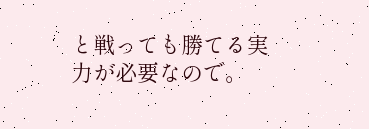と戦っても勝てる実力が必要なので。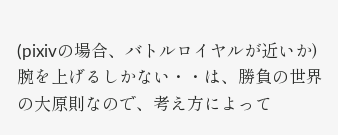(pixivの場合、バトルロイヤルが近いか)
腕を上げるしかない・・は、勝負の世界の大原則なので、考え方によって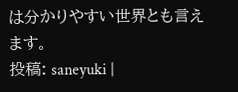は分かりやすい世界とも言えます。
投稿: saneyuki |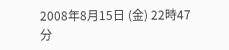2008年8月15日 (金) 22時47分